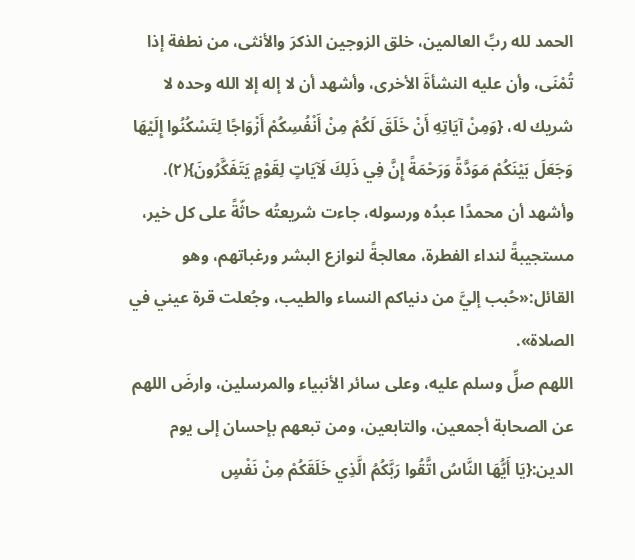الحمد لله ربِّ العالمين، خلق الزوجين الذكرَ والأنثى، من نطفة إذا تُمْنَى، وأن عليه النشأةَ الأخرى، وأشهد أن لا إله إلا الله وحده لا شريك له، {وَمِنْ آيَاتِهِ أَنْ خَلَقَ لَكُمْ مِنْ أَنْفُسِكُمْ أَزْوَاجًا لِتَسْكُنُوا إِلَيْهَا وَجَعَلَ بَيْنَكُمْ مَوَدَّةً وَرَحْمَةً إِنَّ فِي ذَلِكَ لَآيَاتٍ لِقَوْمٍ يَتَفَكَّرُونَ}(٢).
وأشهد أن محمدًا عبدُه ورسوله، جاءت شريعتُه حاثّةً على كل خير، مستجيبةً لنداء الفطرة، معالجةً لنوازع البشر ورغباتهم، وهو القائل:«حُبب إليَّ من دنياكم النساء والطيب، وجُعلت قرة عيني في الصلاة».
اللهم صلِّ وسلم عليه، وعلى سائر الأنبياء والمرسلين، وارضَ اللهم عن الصحابة أجمعين، والتابعين، ومن تبعهم بإحسان إلى يوم الدين:{يَا أَيُّهَا النَّاسُ اتَّقُوا رَبَّكُمُ الَّذِي خَلَقَكُمْ مِنْ نَفْسٍ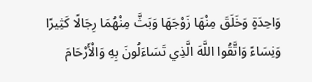وَاحِدَةٍ وَخَلَقَ مِنْهَا زَوْجَهَا وَبَثَّ مِنْهُمَا رِجَالًا كَثِيرًا وَنِسَاءً وَاتَّقُوا اللَّهَ الَّذِي تَسَاءَلُونَ بِهِ وَالْأَرْحَامَ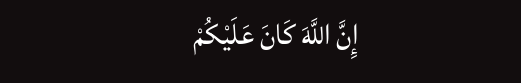إِنَّ اللَّهَ كَانَ عَلَيْكُمْ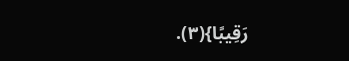رَقِيبًا}(٣).